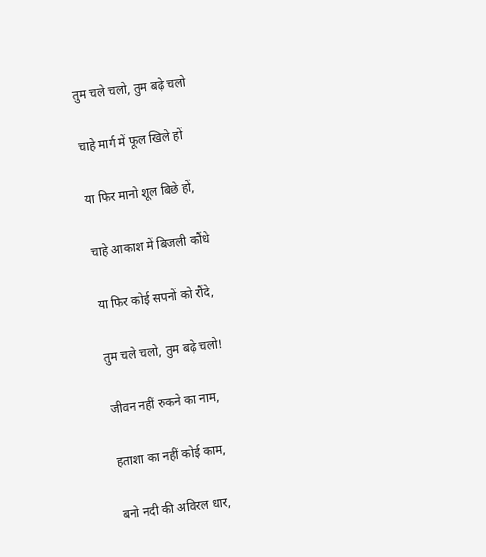तुम चले चलो, तुम बढ़े चलो

चाहे मार्ग में फूल खिले हों

या फिर मानो शूल बिछे हों,

चाहे आकाश में बिजली कौंधे

या फिर कोई सपनों को रौंदे,

तुम चले चलो, तुम बढ़े चलो!

जीवन नहीं रुकने का नाम,

हताशा का नहीं कोई काम,

बनो नदी की अविरल धार,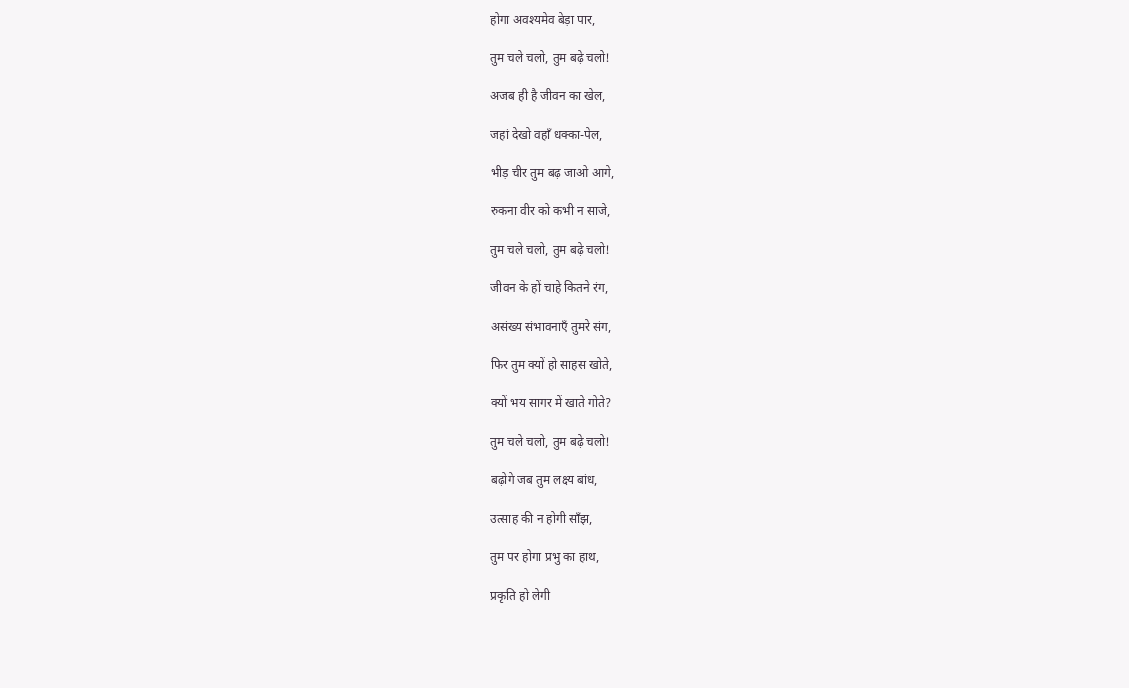होगा अवश्यमेव बेड़ा पार,

तुम चले चलो, तुम बढ़े चलो!

अजब ही है जीवन का खेल,

जहां देखो वहाँ धक्का-पेल,

भीड़ चीर तुम बढ़ जाओ आगे,

रुकना वीर को कभी न साजे,

तुम चले चलो, तुम बढ़े चलो!

जीवन के हों चाहे कितने रंग,

असंख्य संभावनाएँ तुमरे संग,

फिर तुम क्यों हो साहस खोते,

क्यों भय सागर में खाते गोते?

तुम चले चलो, तुम बढ़े चलो!

बढ़ोगे जब तुम लक्ष्य बांध,

उत्साह की न होगी साँझ,

तुम पर होगा प्रभु का हाथ,

प्रकृति हो लेगी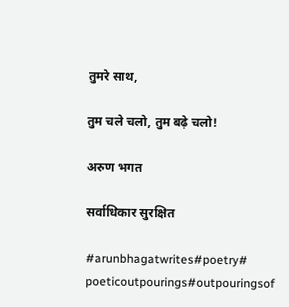तुमरे साथ,

तुम चले चलो, तुम बढ़े चलो!

अरुण भगत

सर्वाधिकार सुरक्षित

#arunbhagatwrites#poetry# poeticoutpourings#outpouringsof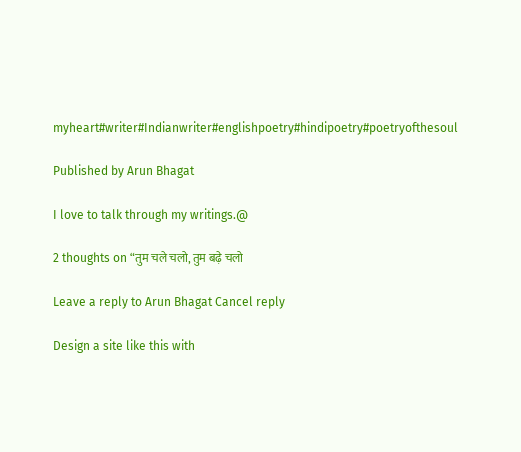myheart#writer#Indianwriter#englishpoetry#hindipoetry#poetryofthesoul

Published by Arun Bhagat

I love to talk through my writings.@

2 thoughts on “तुम चले चलो, तुम बढ़े चलो

Leave a reply to Arun Bhagat Cancel reply

Design a site like this with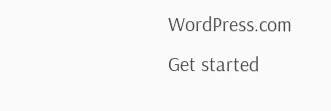WordPress.com
Get started